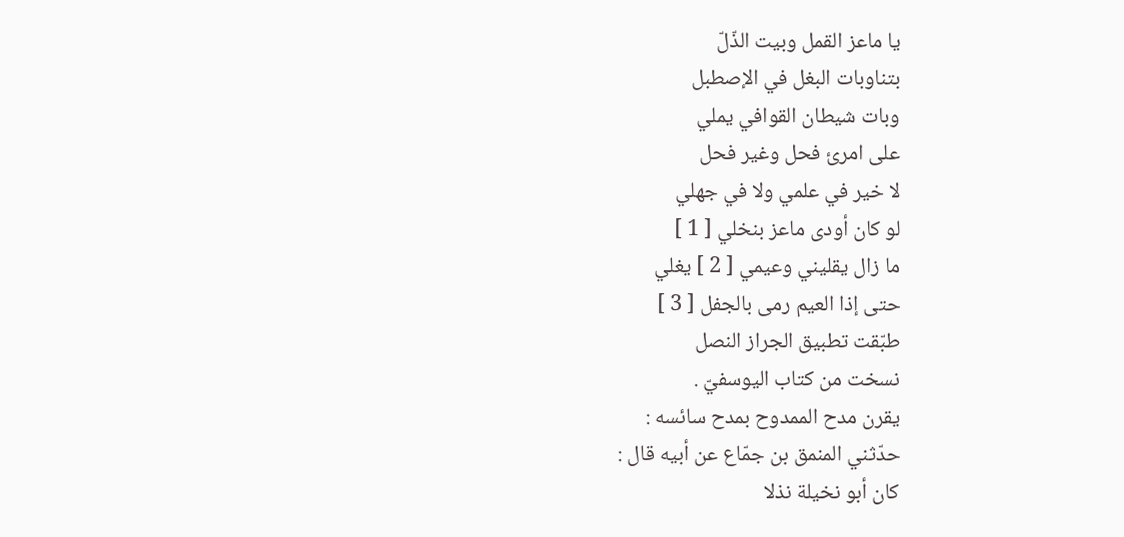يا ماعز القمل وبيت الذّلّ
بتناوبات البغل في الإصطبل
وبات شيطان القوافي يملي
على امرئ فحل وغير فحل
لا خير في علمي ولا في جهلي
لو كان أودى ماعز بنخلي [ 1 ]
ما زال يقليني وعيمي [ 2 ] يغلي
حتى إذا العيم رمى بالجفل [ 3 ]
طبّقت تطبيق الجراز النصل
نسخت من كتاب اليوسفيّ .
يقرن مدح الممدوح بمدح سائسه :
حدّثني المنمق بن جمّاع عن أبيه قال :
كان أبو نخيلة نذلا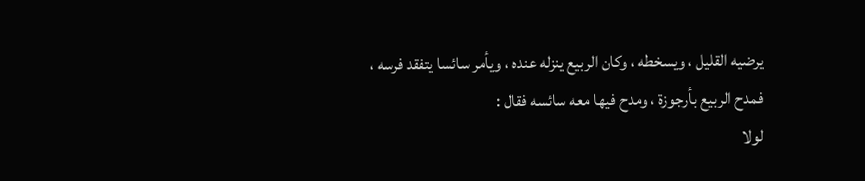يرضيه القليل ، ويسخطه ، وكان الربيع ينزله عنده ، ويأمر سائسا يتفقد فرسه ، فمدح الربيع بأرجوزة ، ومدح فيها معه سائسه فقال :
لولا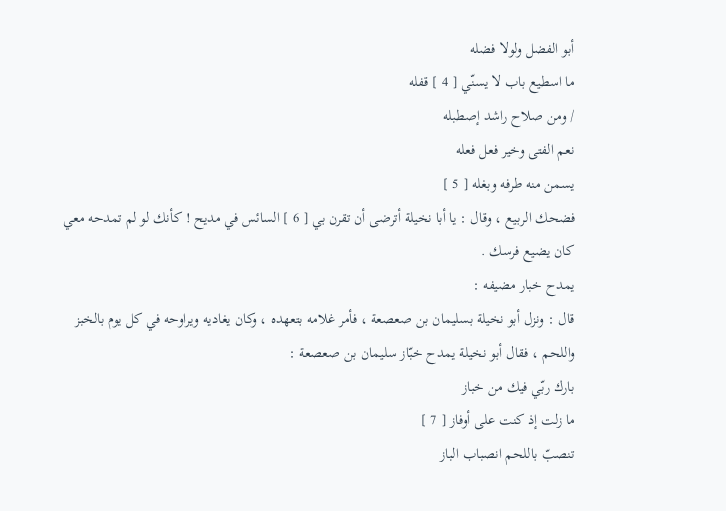أبو الفضل ولولا فضله
ما اسطيع باب لا يسنّي [ 4 ] قفله
/ ومن صلاح راشد إصطبله
نعم الفتى وخير فعل فعله
يسمن منه طرفه وبغله [ 5 ]
فضحك الربيع ، وقال : يا أبا نخيلة أترضى أن تقرن بي [ 6 ] السائس في مديح ! كأنك لو لم تمدحه معي كان يضيع فرسك .
يمدح خبار مضيفه :
قال : ونزل أبو نخيلة بسليمان بن صعصعة ، فأمر غلامه بتعهده ، وكان يغاديه ويراوحه في كل يوم بالخبز واللحم ، فقال أبو نخيلة يمدح خبّاز سليمان بن صعصعة :
بارك ربّي فيك من خباز
ما زلت إذ كنت على أوفاز [ 7 ]
تنصبّ باللحم انصباب الباز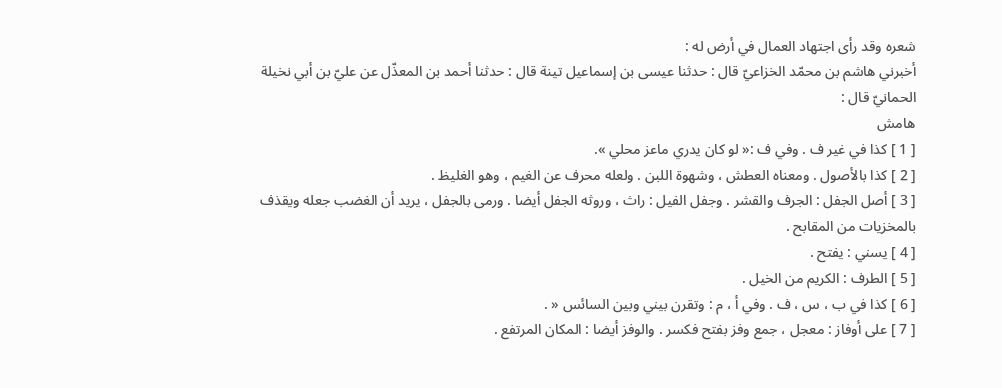شعره وقد رأى اجتهاد العمال في أرض له :
أخبرني هاشم بن محمّد الخزاعيّ قال : حدثنا عيسى بن إسماعيل تينة قال : حدثنا أحمد بن المعذّل عن عليّ بن أبي نخيلة الحمانيّ قال :
هامش
[ 1 ] كذا في غير ف . وفي ف :« لو كان يدري ماعز محلي ».
[ 2 ] كذا بالأصول . ومعناه العطش ، وشهوة اللبن . ولعله محرف عن الغيم ، وهو الغليظ .
[ 3 ] أصل الجفل : الجرف والقشر . وجفل الفيل : راث ، وروثه الجفل أيضا . ورمى بالجفل ، يريد أن الغضب جعله ويقذف بالمخزيات من المقابح .
[ 4 ] يسني : يفتح .
[ 5 ] الطرف : الكريم من الخيل .
[ 6 ] كذا في ب ، س ، ف . وفي أ ، م : وتقرن بيني وبين السائس « .
[ 7 ] على أوفاز : معجل ، جمع وفز بفتح فكسر . والوفز أيضا : المكان المرتفع .